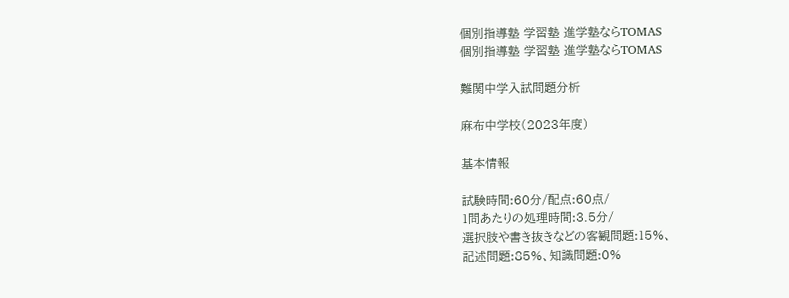個別指導塾 学習塾 進学塾ならTOMAS
個別指導塾 学習塾 進学塾ならTOMAS

難関中学入試問題分析

麻布中学校(2023年度)

基本情報

試験時間:60分/配点:60点/
1問あたりの処理時間:3.5分/
選択肢や書き抜きなどの客観問題:15%、
記述問題:85%、知識問題:0%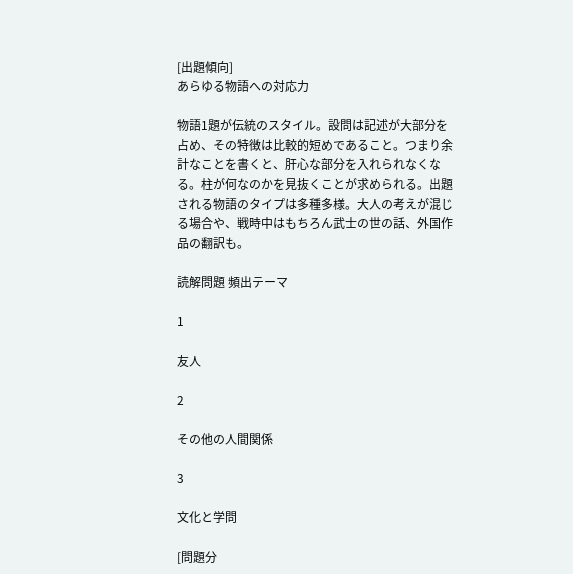[出題傾向]
あらゆる物語への対応力

物語1題が伝統のスタイル。設問は記述が大部分を占め、その特徴は比較的短めであること。つまり余計なことを書くと、肝心な部分を入れられなくなる。柱が何なのかを見抜くことが求められる。出題される物語のタイプは多種多様。大人の考えが混じる場合や、戦時中はもちろん武士の世の話、外国作品の翻訳も。

読解問題 頻出テーマ

1

友人

2

その他の人間関係

3

文化と学問

[問題分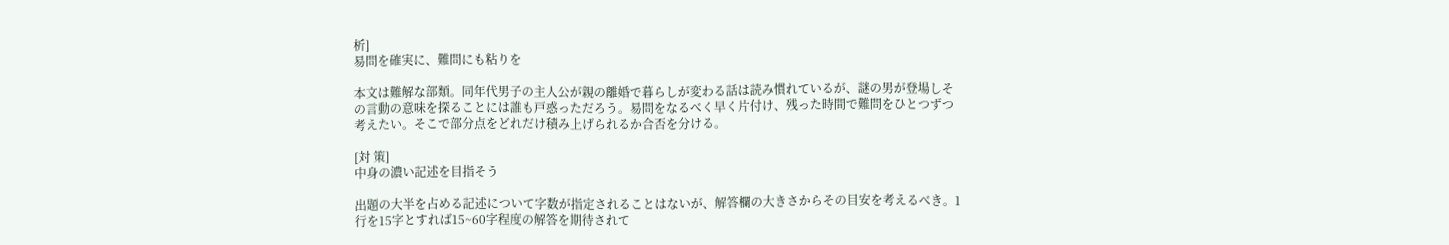析]
易問を確実に、難問にも粘りを

本文は難解な部類。同年代男子の主人公が親の離婚で暮らしが変わる話は読み慣れているが、謎の男が登場しその言動の意味を探ることには誰も戸惑っただろう。易問をなるべく早く片付け、残った時間で難問をひとつずつ考えたい。そこで部分点をどれだけ積み上げられるか合否を分ける。

[対 策]
中身の濃い記述を目指そう

出題の大半を占める記述について字数が指定されることはないが、解答欄の大きさからその目安を考えるべき。1行を15字とすれば15~60字程度の解答を期待されて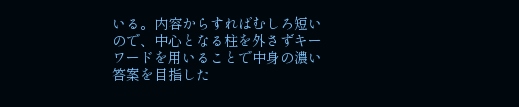いる。内容からすればむしろ短いので、中心となる柱を外さずキーワードを用いることで中身の濃い答案を目指した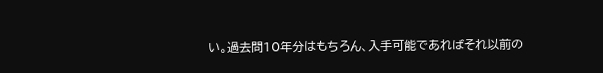い。過去問10年分はもちろん、入手可能であればそれ以前の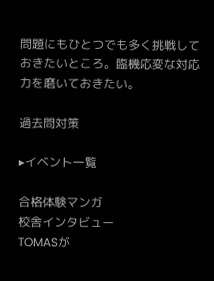問題にもひとつでも多く挑戦しておきたいところ。臨機応変な対応力を磨いておきたい。

過去問対策

▸イベント一覧

合格体験マンガ
校舎インタビュー
TOMASが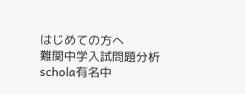はじめての方へ
難関中学入試問題分析
schola有名中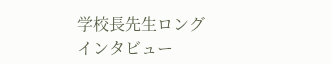学校長先生ロングインタビュー